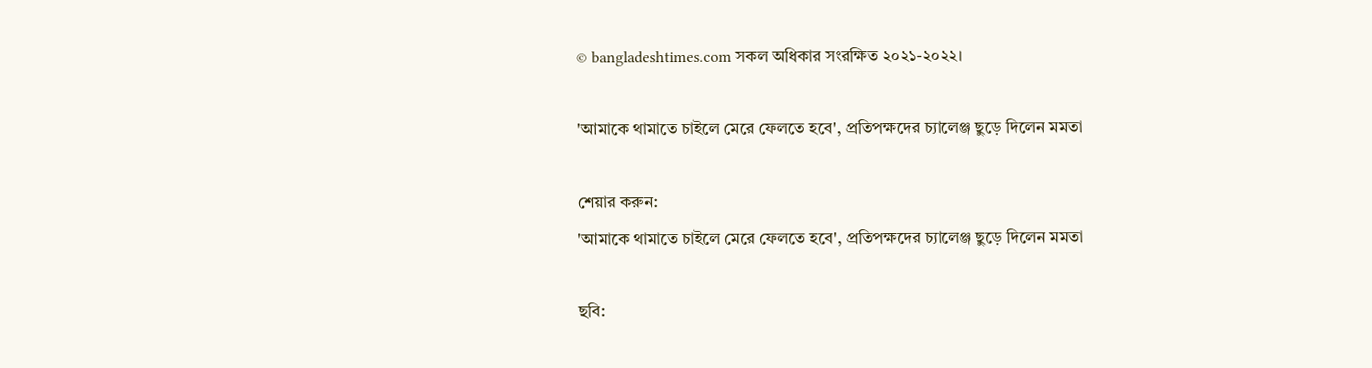© bangladeshtimes.com সকল অধিকার সংরক্ষিত ২০২১-২০২২।

'আমাকে থামাতে চাইলে মেরে ফেলতে হবে', প্রতিপক্ষদের চ্যালেঞ্জ ছুড়ে দিলেন মমতা

শেয়ার করুন:
'আমাকে থামাতে চাইলে মেরে ফেলতে হবে', প্রতিপক্ষদের চ্যালেঞ্জ ছুড়ে দিলেন মমতা

ছবি: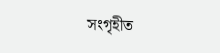সংগৃহীত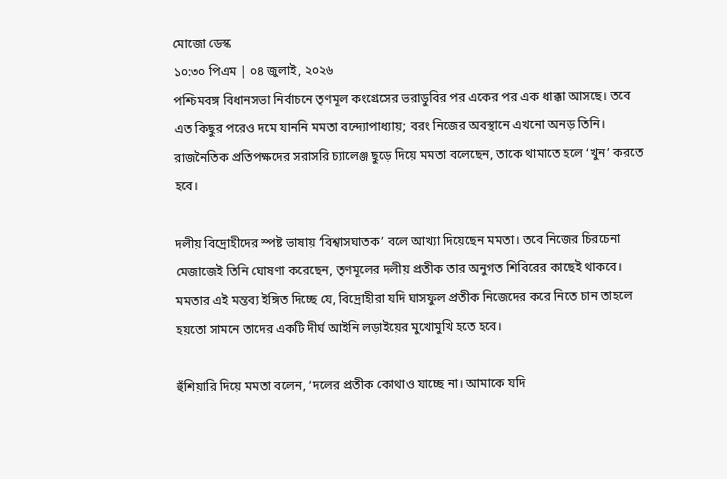মোজো ডেস্ক
১০:৩০ পিএম | ০৪ জুলাই, ২০২৬
পশ্চিমবঙ্গ বিধানসভা নির্বাচনে তৃণমূল কংগ্রেসের ভরাডুবির পর একের পর এক ধাক্কা আসছে। তবে এত কিছুর পরেও দমে যাননি মমতা বন্দ্যোপাধ্যায়; বরং নিজের অবস্থানে এখনো অনড় তিনি। রাজনৈতিক প্রতিপক্ষদের সরাসরি চ্যালেঞ্জ ছুড়ে দিয়ে মমতা বলেছেন, তাকে থামাতে হলে ‘খুন’ করতে হবে।

দলীয় বিদ্রোহীদের স্পষ্ট ভাষায় ‘বিশ্বাসঘাতক’ বলে আখ্যা দিয়েছেন মমতা। তবে নিজের চিরচেনা মেজাজেই তিনি ঘোষণা করেছেন, তৃণমূলের দলীয় প্রতীক তার অনুগত শিবিরের কাছেই থাকবে। মমতার এই মন্তব্য ইঙ্গিত দিচ্ছে যে, বিদ্রোহীরা যদি ঘাসফুল প্রতীক নিজেদের করে নিতে চান তাহলে হয়তো সামনে তাদের একটি দীর্ঘ আইনি লড়াইয়ের মুখোমুখি হতে হবে।

হুঁশিয়ারি দিয়ে মমতা বলেন, ‘দলের প্রতীক কোথাও যাচ্ছে না। আমাকে যদি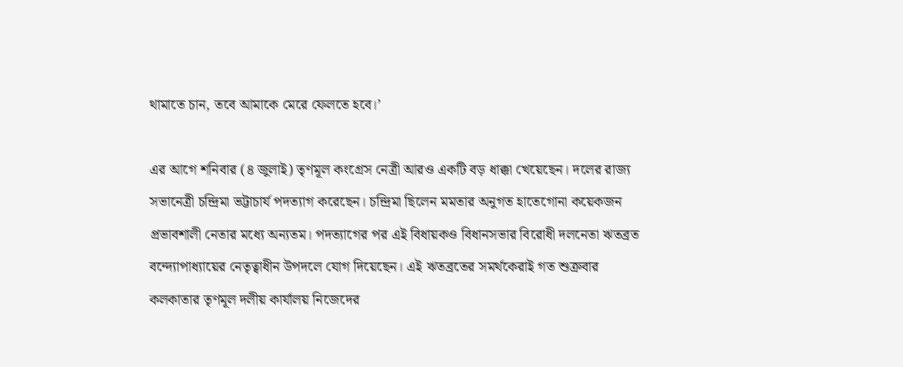থামাতে চান, তবে আমাকে মেরে ফেলতে হবে।’

এর আগে শনিবার (৪ জুলাই) তৃণমূল কংগ্রেস নেত্রী আরও একটি বড় ধাক্কা খেয়েছেন। দলের রাজ্য সভানেত্রী চন্দ্রিমা ভট্টাচার্য পদত্যাগ করেছেন। চন্দ্রিমা ছিলেন মমতার অনুগত হাতেগোনা কয়েকজন প্রভাবশালী নেতার মধ্যে অন্যতম। পদত্যাগের পর এই বিধায়কও বিধানসভার বিরোধী দলনেতা ঋতব্রত বন্দ্যোপাধ্যায়ের নেতৃত্বাধীন উপদলে যোগ দিয়েছেন। এই ঋতব্রতের সমর্থকেরাই গত শুক্রবার কলকাতার তৃণমূল দলীয় কার্যালয় নিজেদের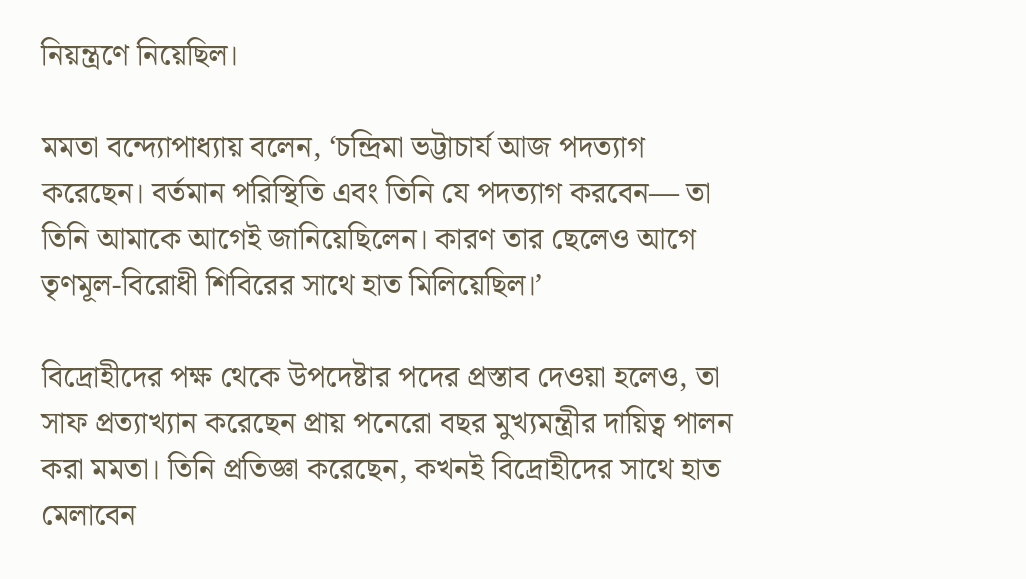নিয়ন্ত্রণে নিয়েছিল।

মমতা বন্দ্যোপাধ্যায় বলেন, ‘চন্দ্রিমা ভট্টাচার্য আজ পদত্যাগ করেছেন। বর্তমান পরিস্থিতি এবং তিনি যে পদত্যাগ করবেন— তা তিনি আমাকে আগেই জানিয়েছিলেন। কারণ তার ছেলেও আগে তৃণমূল-বিরোধী শিবিরের সাথে হাত মিলিয়েছিল।’

বিদ্রোহীদের পক্ষ থেকে উপদেষ্টার পদের প্রস্তাব দেওয়া হলেও, তা সাফ প্রত্যাখ্যান করেছেন প্রায় পনেরো বছর মুখ্যমন্ত্রীর দায়িত্ব পালন করা মমতা। তিনি প্রতিজ্ঞা করেছেন, কখনই বিদ্রোহীদের সাথে হাত মেলাবেন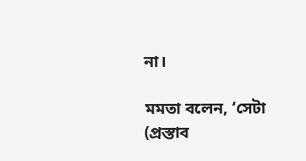না।

মমতা বলেন, ‘সেটা (প্রস্তাব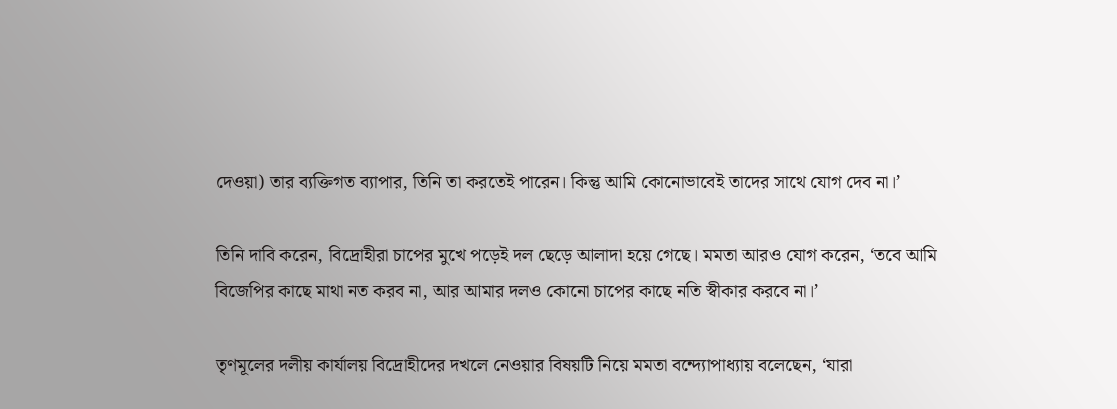দেওয়া) তার ব্যক্তিগত ব্যাপার, তিনি তা করতেই পারেন। কিন্তু আমি কোনোভাবেই তাদের সাথে যোগ দেব না।’

তিনি দাবি করেন, বিদ্রোহীরা চাপের মুখে পড়েই দল ছেড়ে আলাদা হয়ে গেছে। মমতা আরও যোগ করেন, ‘তবে আমি বিজেপির কাছে মাথা নত করব না, আর আমার দলও কোনো চাপের কাছে নতি স্বীকার করবে না।’

তৃণমূলের দলীয় কার্যালয় বিদ্রোহীদের দখলে নেওয়ার বিষয়টি নিয়ে মমতা বন্দ্যোপাধ্যায় বলেছেন, ‘যারা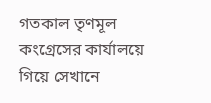গতকাল তৃণমূল কংগ্রেসের কার্যালয়ে গিয়ে সেখানে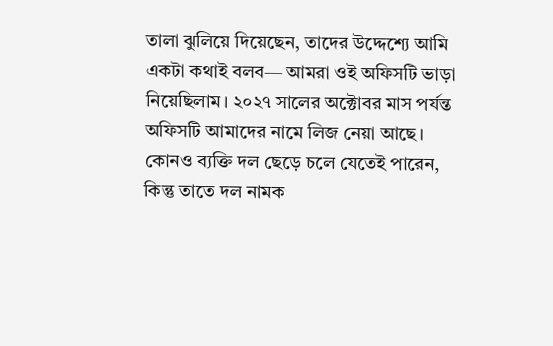তালা ঝুলিয়ে দিয়েছেন, তাদের উদ্দেশ্যে আমি একটা কথাই বলব— আমরা ওই অফিসটি ভাড়া নিয়েছিলাম। ২০২৭ সালের অক্টোবর মাস পর্যন্ত অফিসটি আমাদের নামে লিজ নেয়া আছে। কোনও ব্যক্তি দল ছেড়ে চলে যেতেই পারেন, কিন্তু তাতে দল নামক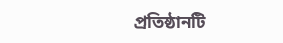প্রতিষ্ঠানটি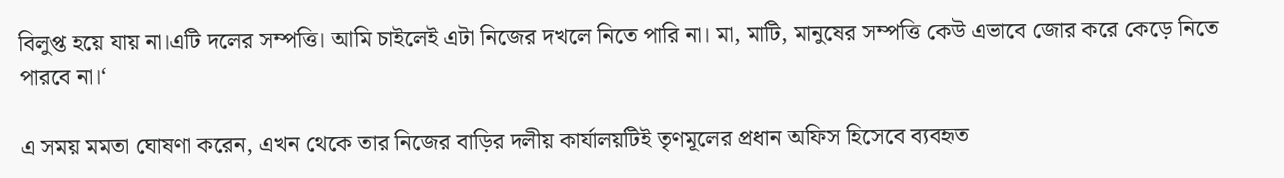বিলুপ্ত হয়ে যায় না।এটি দলের সম্পত্তি। আমি চাইলেই এটা নিজের দখলে নিতে পারি না। মা, মাটি, মানুষের সম্পত্তি কেউ এভাবে জোর করে কেড়ে নিতে পারবে না।‘

এ সময় মমতা ঘোষণা করেন, এখন থেকে তার নিজের বাড়ির দলীয় কার্যালয়টিই তৃণমূলের প্রধান অফিস হিসেবে ব্যবহৃত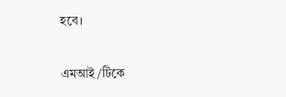হবে।

এমআই/টিকে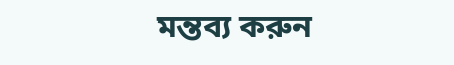মন্তব্য করুন